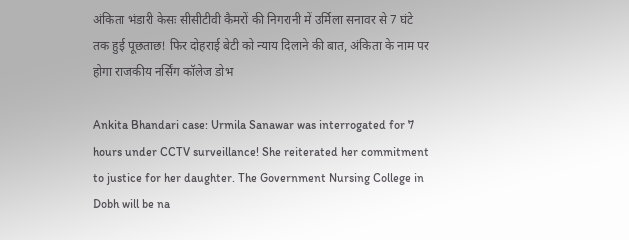अंकिता भंडारी केसः सीसीटीवी कैमरों की निगरानी में उर्मिला सनावर से 7 घंटे तक हुई पूछताछ! फिर दोहराई बेटी को न्याय दिलाने की बात, अंकिता के नाम पर होगा राजकीय नर्सिंग कॉलेज डोभ

Ankita Bhandari case: Urmila Sanawar was interrogated for 7 hours under CCTV surveillance! She reiterated her commitment to justice for her daughter. The Government Nursing College in Dobh will be na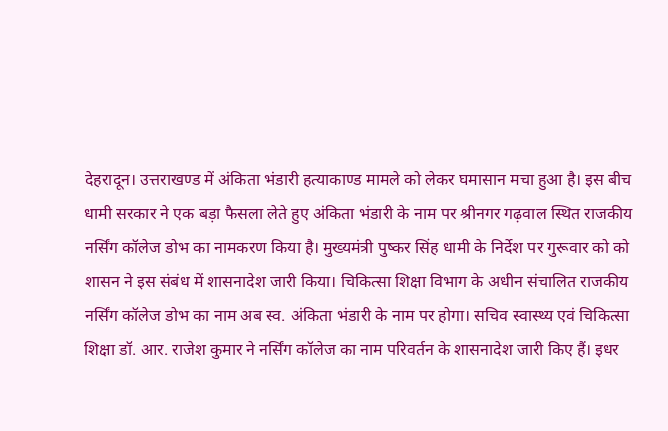देहरादून। उत्तराखण्ड में अंकिता भंडारी हत्याकाण्ड मामले को लेकर घमासान मचा हुआ है। इस बीच धामी सरकार ने एक बड़ा फैसला लेते हुए अंकिता भंडारी के नाम पर श्रीनगर गढ़वाल स्थित राजकीय नर्सिंग कॉलेज डोभ का नामकरण किया है। मुख्यमंत्री पुष्कर सिंह धामी के निर्देश पर गुरूवार को को शासन ने इस संबंध में शासनादेश जारी किया। चिकित्सा शिक्षा विभाग के अधीन संचालित राजकीय नर्सिंग कॉलेज डोभ का नाम अब स्व. अंकिता भंडारी के नाम पर होगा। सचिव स्वास्थ्य एवं चिकित्सा शिक्षा डॉ. आर. राजेश कुमार ने नर्सिंग कॉलेज का नाम परिवर्तन के शासनादेश जारी किए हैं। इधर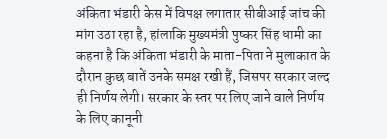अंकिता भंडारी केस में विपक्ष लगातार सीबीआई जांच की मांग उठा रहा है, हांलाकि मुख्यमंत्री पुष्कर सिंह धामी का कहना है कि अंकिता भंडारी के माता-पिता ने मुलाकात के दौरान कुछ बातें उनके समक्ष रखी हैं, जिसपर सरकार जल्द ही निर्णय लेगी। सरकार के स्तर पर लिए जाने वाले निर्णय के लिए कानूनी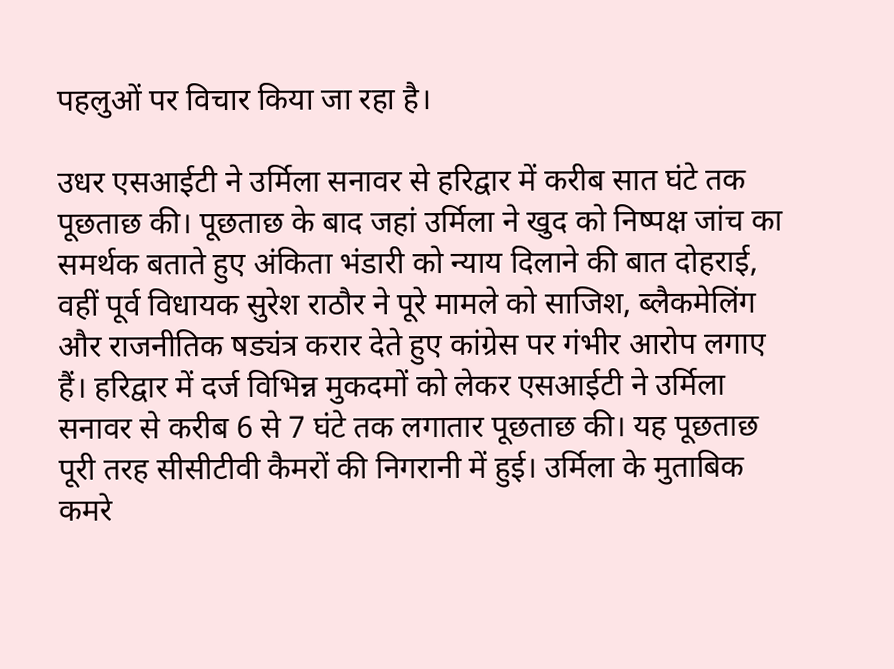पहलुओं पर विचार किया जा रहा है।

उधर एसआईटी ने उर्मिला सनावर से हरिद्वार में करीब सात घंटे तक पूछताछ की। पूछताछ के बाद जहां उर्मिला ने खुद को निष्पक्ष जांच का समर्थक बताते हुए अंकिता भंडारी को न्याय दिलाने की बात दोहराई, वहीं पूर्व विधायक सुरेश राठौर ने पूरे मामले को साजिश, ब्लैकमेलिंग और राजनीतिक षड्यंत्र करार देते हुए कांग्रेस पर गंभीर आरोप लगाए हैं। हरिद्वार में दर्ज विभिन्न मुकदमों को लेकर एसआईटी ने उर्मिला सनावर से करीब 6 से 7 घंटे तक लगातार पूछताछ की। यह पूछताछ पूरी तरह सीसीटीवी कैमरों की निगरानी में हुई। उर्मिला के मुताबिक कमरे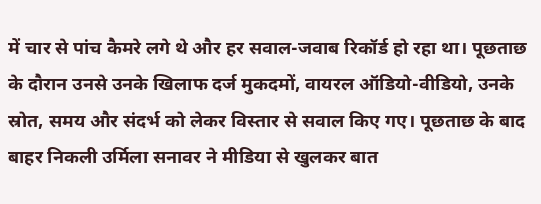में चार से पांच कैमरे लगे थे और हर सवाल-जवाब रिकॉर्ड हो रहा था। पूछताछ के दौरान उनसे उनके खिलाफ दर्ज मुकदमों, वायरल ऑडियो-वीडियो, उनके स्रोत, समय और संदर्भ को लेकर विस्तार से सवाल किए गए। पूछताछ के बाद बाहर निकली उर्मिला सनावर ने मीडिया से खुलकर बात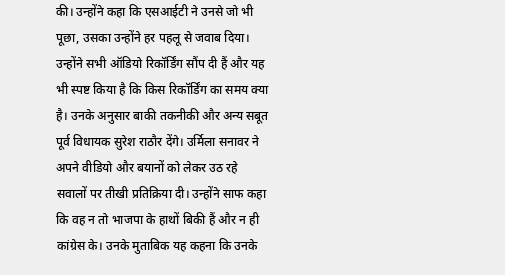की। उन्होंने कहा कि एसआईटी ने उनसे जो भी पूछा, उसका उन्होंने हर पहलू से जवाब दिया। उन्होंने सभी ऑडियो रिकॉर्डिंग सौंप दी हैं और यह भी स्पष्ट किया है कि किस रिकॉर्डिंग का समय क्या है। उनके अनुसार बाकी तकनीकी और अन्य सबूत पूर्व विधायक सुरेश राठौर देंगे। उर्मिला सनावर ने अपने वीडियो और बयानों को लेकर उठ रहे सवालों पर तीखी प्रतिक्रिया दी। उन्होंने साफ कहा कि वह न तो भाजपा के हाथों बिकी हैं और न ही कांग्रेस के। उनके मुताबिक यह कहना कि उनके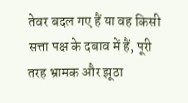तेवर बदल गए हैं या वह किसी सत्ता पक्ष के दबाव में हैं, पूरी तरह भ्रामक और झूठा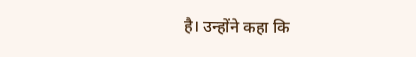है। उन्होंने कहा कि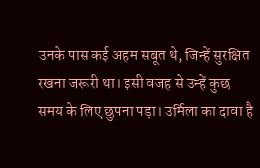उनके पास कई अहम सबूत थे, जिन्हें सुरक्षित रखना जरूरी था। इसी वजह से उन्हें कुछ समय के लिए छुपना पड़ा। उर्मिला का दावा है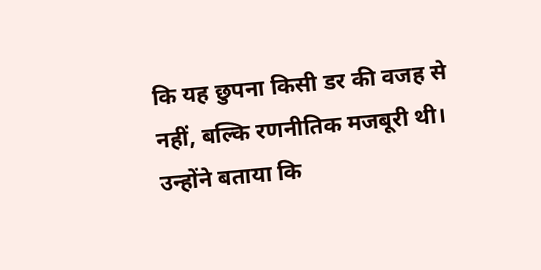कि यह छुपना किसी डर की वजह से नहीं, बल्कि रणनीतिक मजबूरी थी। उन्होंने बताया कि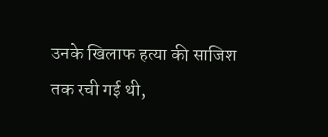उनके खिलाफ हत्या की साजिश तक रची गई थी,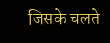जिसके चलते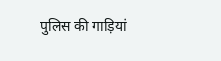पुलिस की गाड़ियां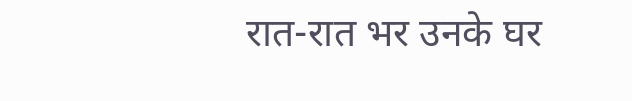रात-रात भर उनके घर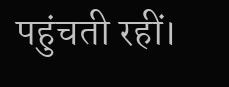पहुंचती रहीं।